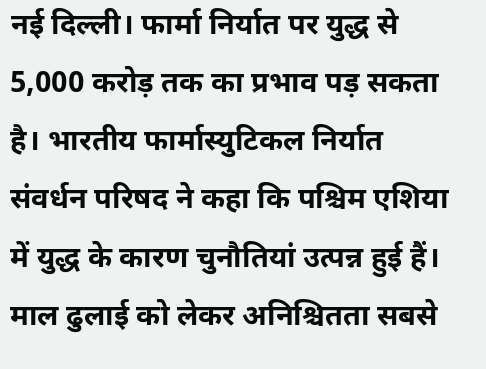नई दिल्ली। फार्मा निर्यात पर युद्ध से 5,000 करोड़ तक का प्रभाव पड़ सकता है। भारतीय फार्मास्युटिकल निर्यात संवर्धन परिषद ने कहा कि पश्चिम एशिया में युद्ध के कारण चुनौतियां उत्पन्न हुई हैं। माल ढुलाई को लेकर अनिश्चितता सबसे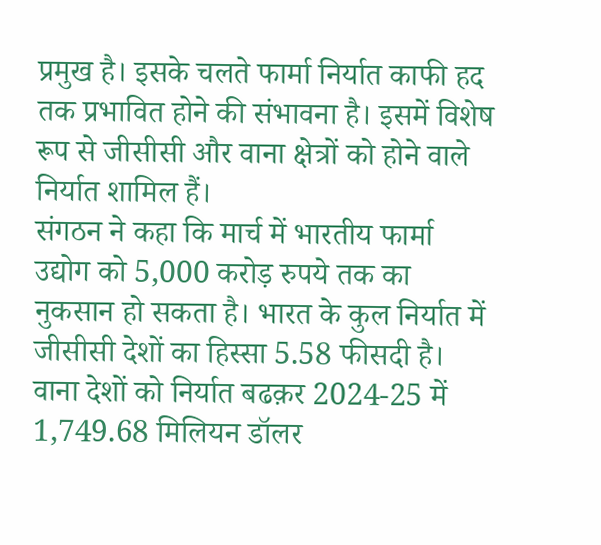प्रमुख है। इसके चलते फार्मा निर्यात काफी हद तक प्रभावित होने की संभावना है। इसमें विशेष रूप से जीसीसी और वाना क्षेत्रों को होने वाले निर्यात शामिल हैं।
संगठन ने कहा कि मार्च में भारतीय फार्मा उद्योग को 5,000 करोड़ रुपये तक का नुकसान हो सकता है। भारत के कुल निर्यात में जीसीसी देशों का हिस्सा 5.58 फीसदी है। वाना देशों को निर्यात बढक़र 2024-25 में 1,749.68 मिलियन डॉलर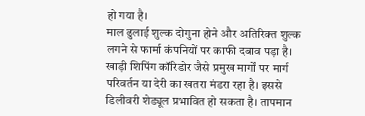हो गया है।
माल ढुलाई शुल्क दोगुना होने और अतिरिक्त शुल्क लगने से फार्मा कंपनियों पर काफी दबाव पड़ा है। खाड़ी शिपिंग कॉरिडोर जैसे प्रमुख मार्गों पर मार्ग परिवर्तन या देरी का खतरा मंडरा रहा है। इससे डिलीवरी शेड्यूल प्रभावित हो सकता है। तापमान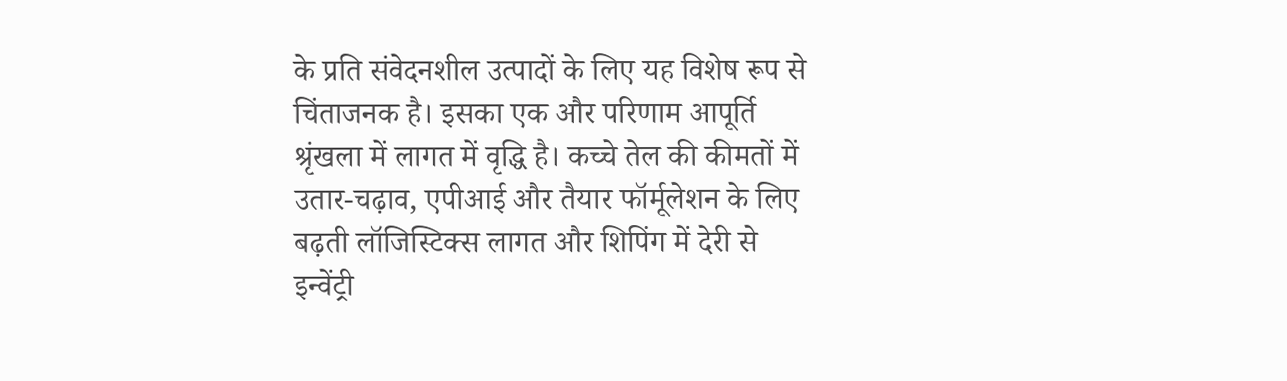के प्रति संवेदनशील उत्पादों के लिए यह विशेष रूप से चिंताजनक है। इसका एक और परिणाम आपूर्ति श्रृंखला में लागत में वृद्धि है। कच्चे तेल की कीमतों में उतार-चढ़ाव, एपीआई और तैयार फॉर्मूलेशन के लिए बढ़ती लॉजिस्टिक्स लागत और शिपिंग में देरी से इन्वेंट्री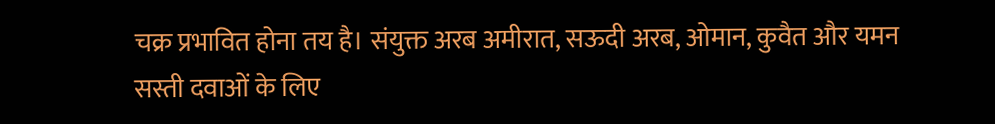चक्र प्रभावित होना तय है। संयुक्त अरब अमीरात, सऊदी अरब, ओमान, कुवैत और यमन सस्ती दवाओं के लिए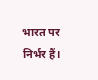भारत पर निर्भर हैं।